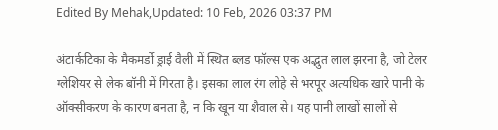Edited By Mehak,Updated: 10 Feb, 2026 03:37 PM

अंटार्कटिका के मैकमर्डो ड्राई वैली में स्थित ब्लड फॉल्स एक अद्भुत लाल झरना है, जो टेलर ग्लेशियर से लेक बॉनी में गिरता है। इसका लाल रंग लोहे से भरपूर अत्यधिक खारे पानी के ऑक्सीकरण के कारण बनता है, न कि खून या शैवाल से। यह पानी लाखों सालों से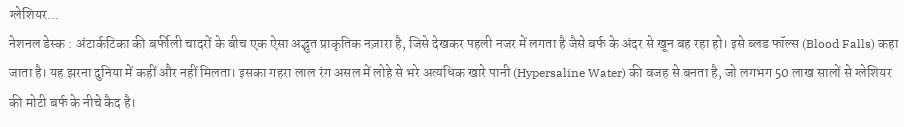ग्लेशियर...
नेशनल डेस्क : अंटार्कटिका की बर्फीली चादरों के बीच एक ऐसा अद्भुत प्राकृतिक नज़ारा है, जिसे देखकर पहली नजर में लगता है जैसे बर्फ के अंदर से खून बह रहा हो। इसे ब्लड फॉल्स (Blood Falls) कहा जाता है। यह झरना दुनिया में कहीं और नहीं मिलता। इसका गहरा लाल रंग असल में लोहे से भरे अत्यधिक खारे पानी (Hypersaline Water) की वजह से बनता है, जो लगभग 50 लाख सालों से ग्लेशियर की मोटी बर्फ के नीचे कैद है।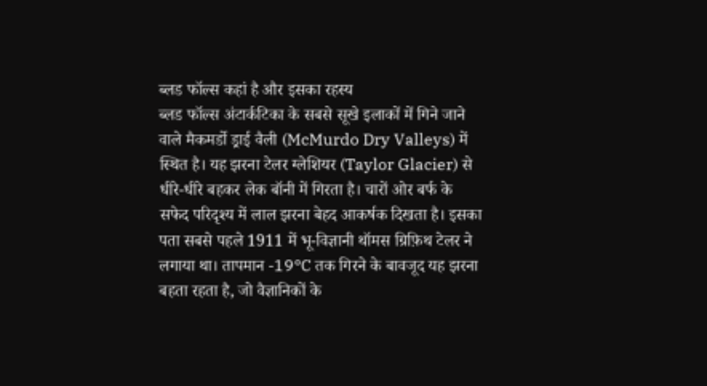ब्लड फॉल्स कहां है और इसका रहस्य
ब्लड फॉल्स अंटार्कटिका के सबसे सूखे इलाकों में गिने जाने वाले मैकमर्डो ड्राई वैली (McMurdo Dry Valleys) में स्थित है। यह झरना टेलर ग्लेशियर (Taylor Glacier) से धीरे-धीरे बहकर लेक बॉनी में गिरता है। चारों ओर बर्फ के सफेद परिदृश्य में लाल झरना बेहद आकर्षक दिखता है। इसका पता सबसे पहले 1911 में भू-विज्ञानी थॉमस ग्रिफ़िथ टेलर ने लगाया था। तापमान -19°C तक गिरने के बावजूद यह झरना बहता रहता है, जो वैज्ञानिकों के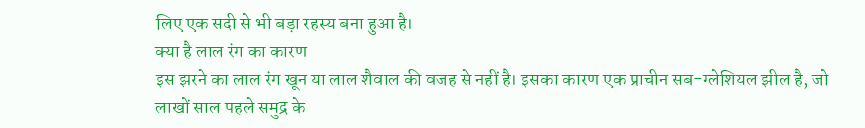लिए एक सदी से भी बड़ा रहस्य बना हुआ है।
क्या है लाल रंग का कारण
इस झरने का लाल रंग खून या लाल शैवाल की वजह से नहीं है। इसका कारण एक प्राचीन सब-ग्लेशियल झील है, जो लाखों साल पहले समुद्र के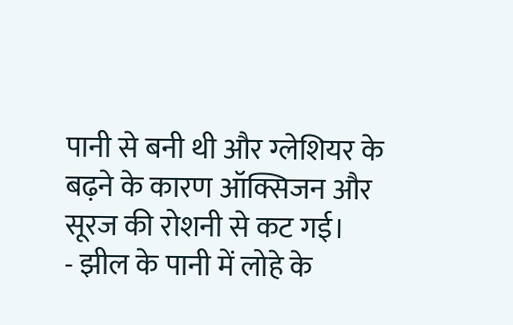पानी से बनी थी और ग्लेशियर के बढ़ने के कारण ऑक्सिजन और सूरज की रोशनी से कट गई।
- झील के पानी में लोहे के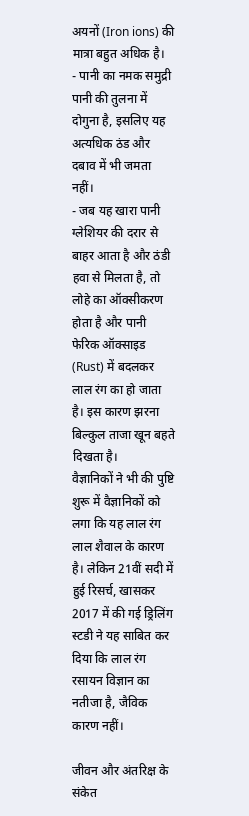अयनों (Iron ions) की मात्रा बहुत अधिक है।
- पानी का नमक समुद्री पानी की तुलना में दोगुना है, इसलिए यह अत्यधिक ठंड और दबाव में भी जमता नहीं।
- जब यह खारा पानी ग्लेशियर की दरार से बाहर आता है और ठंडी हवा से मिलता है, तो लोहे का ऑक्सीकरण होता है और पानी फेरिक ऑक्साइड (Rust) में बदलकर लाल रंग का हो जाता है। इस कारण झरना बिल्कुल ताजा खून बहते दिखता है।
वैज्ञानिकों ने भी की पुष्टि
शुरू में वैज्ञानिकों को लगा कि यह लाल रंग लाल शैवाल के कारण है। लेकिन 21वीं सदी में हुई रिसर्च, खासकर 2017 में की गई ड्रिलिंग स्टडी ने यह साबित कर दिया कि लाल रंग रसायन विज्ञान का नतीजा है, जैविक कारण नहीं।

जीवन और अंतरिक्ष के संकेत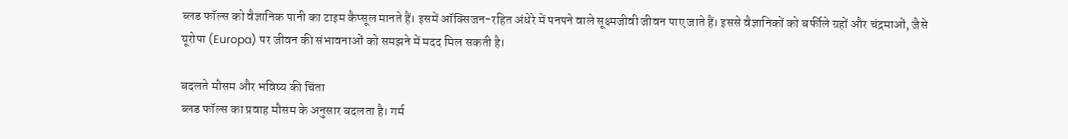ब्लड फॉल्स को वैज्ञानिक पानी का टाइम कैप्सूल मानते हैं। इसमें ऑक्सिजन-रहित अंधेरे में पनपने वाले सूक्ष्मजीवी जीवन पाए जाते हैं। इससे वैज्ञानिकों को बर्फीले ग्रहों और चंद्रमाओं, जैसे यूरोपा (Europa) पर जीवन की संभावनाओं को समझने में मदद मिल सकती है।

बदलते मौसम और भविष्य की चिंता
ब्लड फॉल्स का प्रवाह मौसम के अनुसार बदलता है। गर्म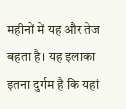महीनों में यह और तेज बहता है। यह इलाका इतना दुर्गम है कि यहां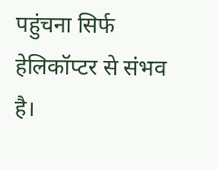पहुंचना सिर्फ हेलिकॉप्टर से संभव है।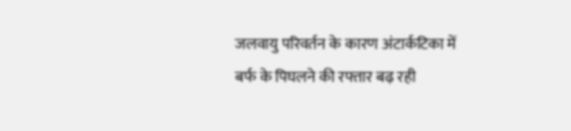जलवायु परिवर्तन के कारण अंटार्कटिका में बर्फ के पिघलने की रफ्तार बढ़ रही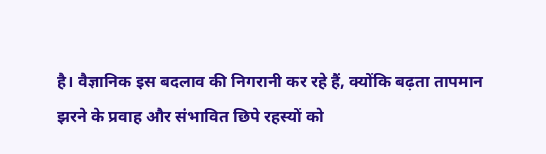है। वैज्ञानिक इस बदलाव की निगरानी कर रहे हैं, क्योंकि बढ़ता तापमान झरने के प्रवाह और संभावित छिपे रहस्यों को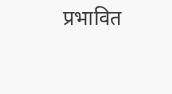प्रभावित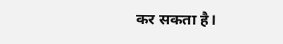कर सकता है।